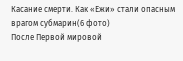Касание смерти. Как «Ежи» стали опасным врагом субмарин(6 фото)
После Первой мировой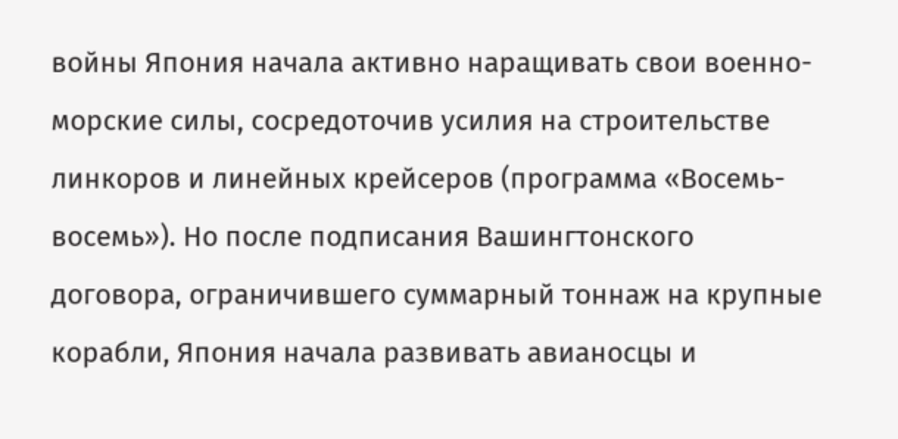войны Япония начала активно наращивать свои военно-морские силы, сосредоточив усилия на строительстве линкоров и линейных крейсеров (программа «Восемь-восемь»). Но после подписания Вашингтонского договора, ограничившего суммарный тоннаж на крупные корабли, Япония начала развивать авианосцы и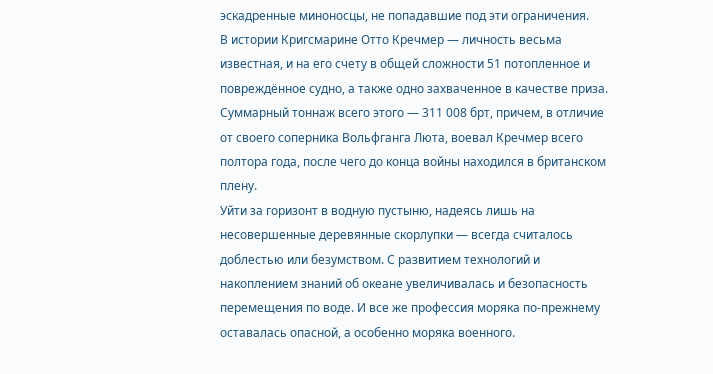эскадренные миноносцы, не попадавшие под эти ограничения.
В истории Кригсмарине Отто Кречмер — личность весьма известная, и на его счету в общей сложности 51 потопленное и повреждённое судно, а также одно захваченное в качестве приза. Суммарный тоннаж всего этого — 311 008 брт, причем, в отличие от своего соперника Вольфганга Люта, воевал Кречмер всего полтора года, после чего до конца войны находился в британском плену.
Уйти за горизонт в водную пустыню, надеясь лишь на несовершенные деревянные скорлупки — всегда считалось доблестью или безумством. С развитием технологий и накоплением знаний об океане увеличивалась и безопасность перемещения по воде. И все же профессия моряка по-прежнему оставалась опасной, а особенно моряка военного.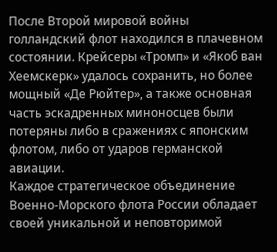После Второй мировой войны голландский флот находился в плачевном состоянии. Крейсеры «Тромп» и «Якоб ван Хеемскерк» удалось сохранить, но более мощный «Де Рюйтер», а также основная часть эскадренных миноносцев были потеряны либо в сражениях с японским флотом, либо от ударов германской авиации.
Каждое стратегическое объединение Военно-Морского флота России обладает своей уникальной и неповторимой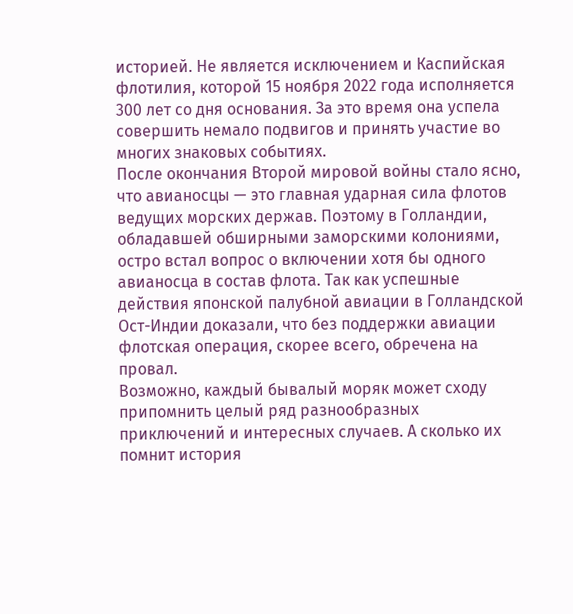историей. Не является исключением и Каспийская флотилия, которой 15 ноября 2022 года исполняется 300 лет со дня основания. За это время она успела совершить немало подвигов и принять участие во многих знаковых событиях.
После окончания Второй мировой войны стало ясно, что авианосцы — это главная ударная сила флотов ведущих морских держав. Поэтому в Голландии, обладавшей обширными заморскими колониями, остро встал вопрос о включении хотя бы одного авианосца в состав флота. Так как успешные действия японской палубной авиации в Голландской Ост-Индии доказали, что без поддержки авиации флотская операция, скорее всего, обречена на провал.
Возможно, каждый бывалый моряк может сходу припомнить целый ряд разнообразных приключений и интересных случаев. А сколько их помнит история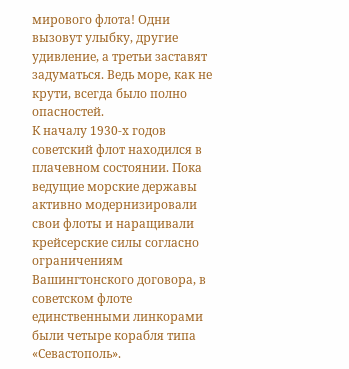мирового флота! Одни вызовут улыбку, другие удивление, а третьи заставят задуматься. Ведь море, как не крути, всегда было полно опасностей.
К началу 1930-х годов советский флот находился в плачевном состоянии. Пока ведущие морские державы активно модернизировали свои флоты и наращивали крейсерские силы согласно ограничениям Вашингтонского договора, в советском флоте единственными линкорами были четыре корабля типа «Севастополь».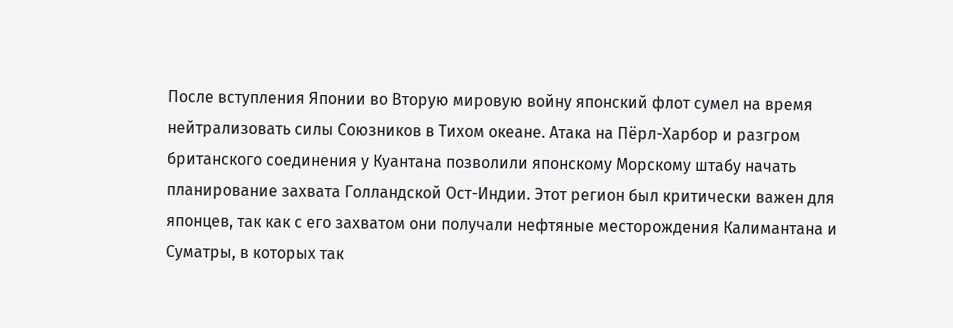После вступления Японии во Вторую мировую войну японский флот сумел на время нейтрализовать силы Союзников в Тихом океане. Атака на Пёрл-Харбор и разгром британского соединения у Куантана позволили японскому Морскому штабу начать планирование захвата Голландской Ост-Индии. Этот регион был критически важен для японцев, так как с его захватом они получали нефтяные месторождения Калимантана и Суматры, в которых так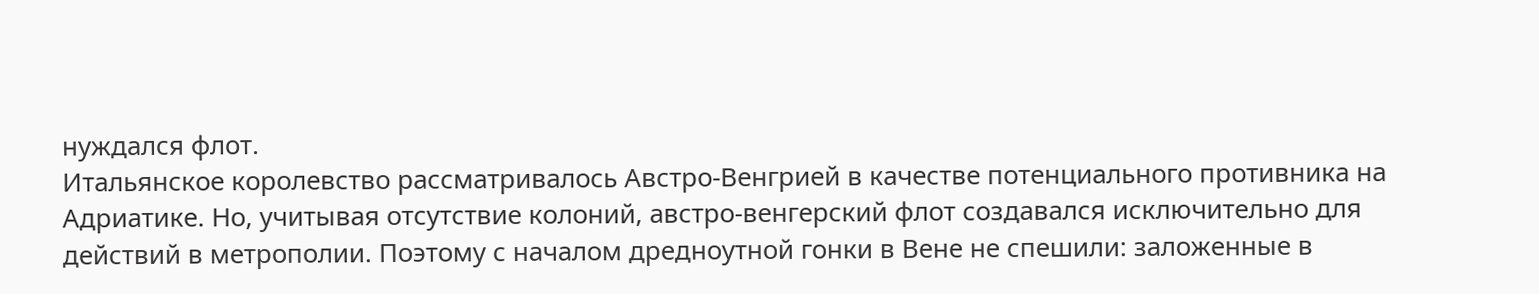нуждался флот.
Итальянское королевство рассматривалось Австро-Венгрией в качестве потенциального противника на Адриатике. Но, учитывая отсутствие колоний, австро-венгерский флот создавался исключительно для действий в метрополии. Поэтому с началом дредноутной гонки в Вене не спешили: заложенные в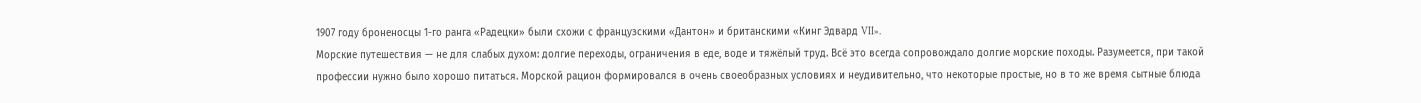1907 году броненосцы 1-го ранга «Радецки» были схожи с французскими «Дантон» и британскими «Кинг Эдвард VII».
Морские путешествия — не для слабых духом: долгие переходы, ограничения в еде, воде и тяжёлый труд. Всё это всегда сопровождало долгие морские походы. Разумеется, при такой профессии нужно было хорошо питаться. Морской рацион формировался в очень своеобразных условиях и неудивительно, что некоторые простые, но в то же время сытные блюда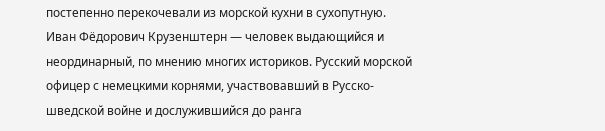постепенно перекочевали из морской кухни в сухопутную.
Иван Фёдорович Крузенштерн — человек выдающийся и неординарный, по мнению многих историков. Русский морской офицер с немецкими корнями, участвовавший в Русско-шведской войне и дослужившийся до ранга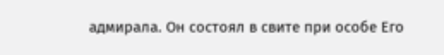адмирала. Он состоял в свите при особе Его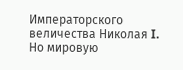Императорского величества Николая I. Но мировую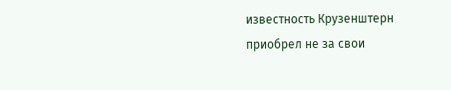известность Крузенштерн приобрел не за свои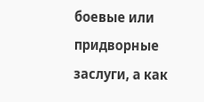боевые или придворные заслуги, а как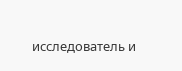исследователь и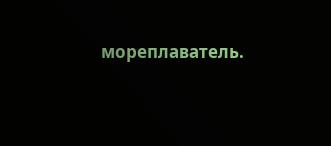мореплаватель.